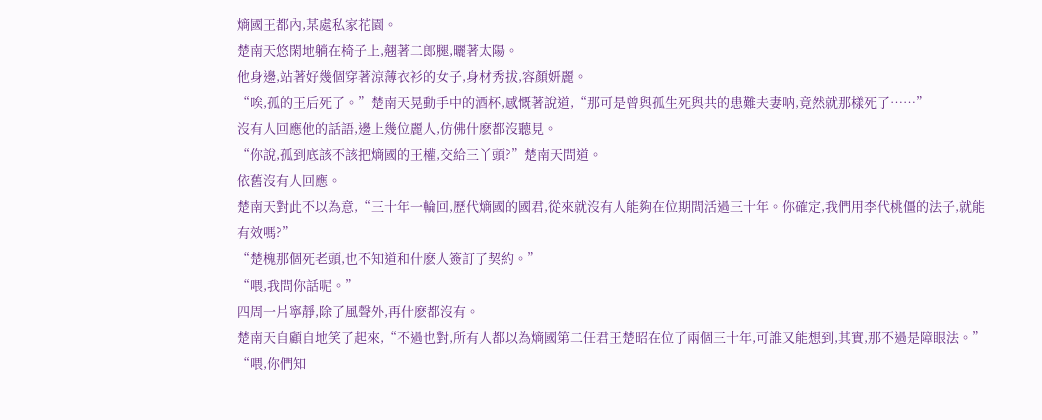熵國王都內,某處私家花園。
楚南天悠閑地躺在椅子上,翹著二郎腿,曬著太陽。
他身邊,站著好幾個穿著涼薄衣衫的女子,身材秀拔,容顏妍麗。
“唉,孤的王后死了。”楚南天晃動手中的酒杯,感慨著說道,“那可是曾與孤生死與共的患難夫妻呐,竟然就那樣死了……”
沒有人回應他的話語,邊上幾位麗人,仿佛什麽都沒聽見。
“你說,孤到底該不該把熵國的王權,交給三丫頭?”楚南天問道。
依舊沒有人回應。
楚南天對此不以為意,“三十年一輪回,歷代熵國的國君,從來就沒有人能夠在位期間活過三十年。你確定,我們用李代桃僵的法子,就能有效嗎?”
“楚槐那個死老頭,也不知道和什麽人簽訂了契約。”
“喂,我問你話呢。”
四周一片寧靜,除了風聲外,再什麽都沒有。
楚南天自顧自地笑了起來,“不過也對,所有人都以為熵國第二任君王楚昭在位了兩個三十年,可誰又能想到,其實,那不過是障眼法。”
“喂,你們知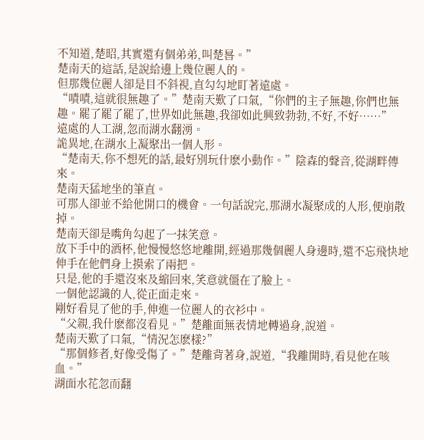不知道,楚昭,其實還有個弟弟,叫楚晷。”
楚南天的這話,是說給邊上幾位麗人的。
但那幾位麗人卻是目不斜視,直勾勾地盯著遠處。
“嘖嘖,這就很無趣了。”楚南天歎了口氣,“你們的主子無趣,你們也無趣。罷了罷了罷了,世界如此無趣,我卻如此興致勃勃,不好,不好……”
遠處的人工湖,忽而湖水翻湧。
詭異地,在湖水上凝聚出一個人形。
“楚南天,你不想死的話,最好別玩什麽小動作。”陰森的聲音,從湖畔傳來。
楚南天猛地坐的筆直。
可那人卻並不給他開口的機會。一句話說完,那湖水凝聚成的人形,便崩散掉。
楚南天卻是嘴角勾起了一抹笑意。
放下手中的酒杯,他慢慢悠悠地離開,經過那幾個麗人身邊時,還不忘飛快地伸手在他們身上摸索了兩把。
只是,他的手還沒來及縮回來,笑意就僵在了臉上。
一個他認識的人,從正面走來。
剛好看見了他的手,伸進一位麗人的衣衫中。
“父親,我什麽都沒看見。”楚離面無表情地轉過身,說道。
楚南天歎了口氣,“情況怎麽樣?”
“那個修者,好像受傷了。”楚離背著身,說道,“我離開時,看見他在咳血。”
湖面水花忽而翻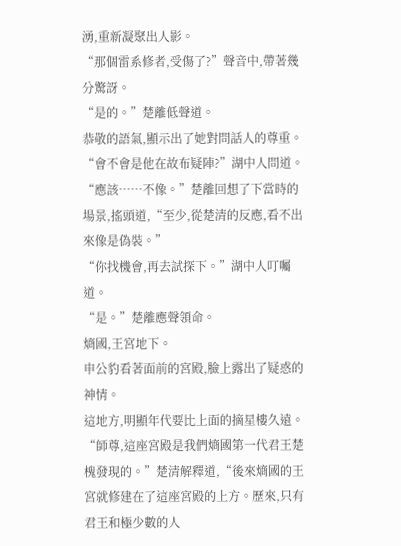湧,重新凝聚出人影。
“那個雷系修者,受傷了?”聲音中,帶著幾分驚訝。
“是的。”楚離低聲道。
恭敬的語氣,顯示出了她對問話人的尊重。
“會不會是他在故布疑陣?”湖中人問道。
“應該……不像。”楚離回想了下當時的場景,搖頭道,“至少,從楚清的反應,看不出來像是偽裝。”
“你找機會,再去試探下。”湖中人叮囑道。
“是。”楚離應聲領命。
熵國,王宮地下。
申公豹看著面前的宮殿,臉上露出了疑惑的神情。
這地方,明顯年代要比上面的摘星樓久遠。
“師尊,這座宮殿是我們熵國第一代君王楚槐發現的。”楚清解釋道,“後來熵國的王宮就修建在了這座宮殿的上方。歷來,只有君王和極少數的人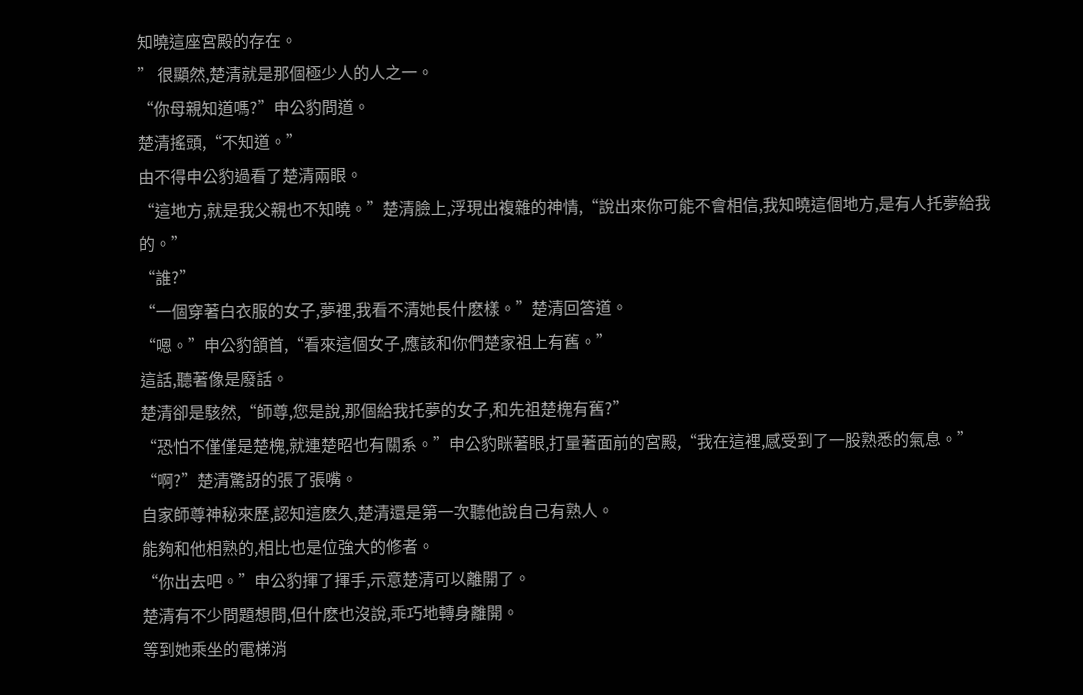知曉這座宮殿的存在。
” 很顯然,楚清就是那個極少人的人之一。
“你母親知道嗎?”申公豹問道。
楚清搖頭,“不知道。”
由不得申公豹過看了楚清兩眼。
“這地方,就是我父親也不知曉。”楚清臉上,浮現出複雜的神情,“說出來你可能不會相信,我知曉這個地方,是有人托夢給我的。”
“誰?”
“一個穿著白衣服的女子,夢裡,我看不清她長什麽樣。”楚清回答道。
“嗯。”申公豹頷首,“看來這個女子,應該和你們楚家祖上有舊。”
這話,聽著像是廢話。
楚清卻是駭然,“師尊,您是說,那個給我托夢的女子,和先祖楚槐有舊?”
“恐怕不僅僅是楚槐,就連楚昭也有關系。”申公豹眯著眼,打量著面前的宮殿,“我在這裡,感受到了一股熟悉的氣息。”
“啊?”楚清驚訝的張了張嘴。
自家師尊神秘來歷,認知這麽久,楚清還是第一次聽他說自己有熟人。
能夠和他相熟的,相比也是位強大的修者。
“你出去吧。”申公豹揮了揮手,示意楚清可以離開了。
楚清有不少問題想問,但什麽也沒說,乖巧地轉身離開。
等到她乘坐的電梯消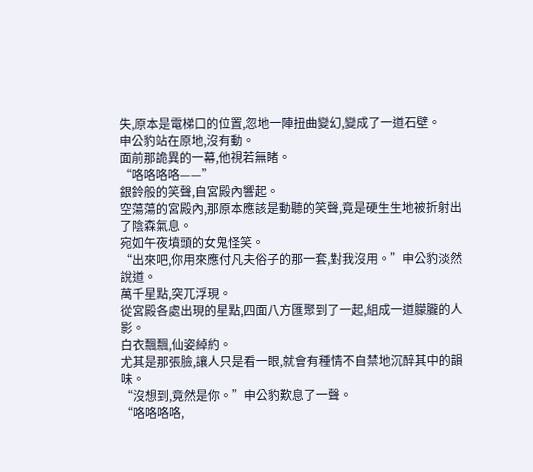失,原本是電梯口的位置,忽地一陣扭曲變幻,變成了一道石壁。
申公豹站在原地,沒有動。
面前那詭異的一幕,他視若無睹。
“咯咯咯咯——”
銀鈴般的笑聲,自宮殿內響起。
空蕩蕩的宮殿內,那原本應該是動聽的笑聲,竟是硬生生地被折射出了陰森氣息。
宛如午夜墳頭的女鬼怪笑。
“出來吧,你用來應付凡夫俗子的那一套,對我沒用。”申公豹淡然說道。
萬千星點,突兀浮現。
從宮殿各處出現的星點,四面八方匯聚到了一起,組成一道朦朧的人影。
白衣飄飄,仙姿綽約。
尤其是那張臉,讓人只是看一眼,就會有種情不自禁地沉醉其中的韻味。
“沒想到,竟然是你。”申公豹歎息了一聲。
“咯咯咯咯,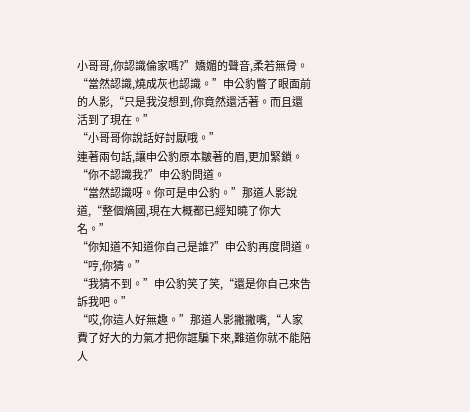小哥哥,你認識倫家嗎?”嬌媚的聲音,柔若無骨。
“當然認識,燒成灰也認識。”申公豹瞥了眼面前的人影,“只是我沒想到,你竟然還活著。而且還活到了現在。”
“小哥哥你說話好討厭哦。”
連著兩句話,讓申公豹原本皺著的眉,更加緊鎖。
“你不認識我?”申公豹問道。
“當然認識呀。你可是申公豹。”那道人影說道,“整個熵國,現在大概都已經知曉了你大名。”
“你知道不知道你自己是誰?”申公豹再度問道。
“哼,你猜。”
“我猜不到。”申公豹笑了笑,“還是你自己來告訴我吧。”
“哎,你這人好無趣。”那道人影撇撇嘴,“人家費了好大的力氣才把你誆騙下來,難道你就不能陪人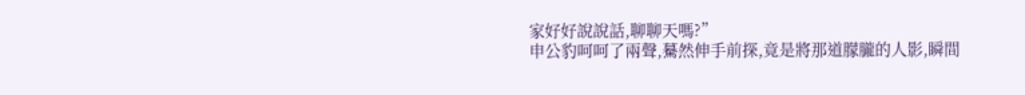家好好說說話,聊聊天嗎?”
申公豹呵呵了兩聲,驀然伸手前探,竟是將那道朦朧的人影,瞬間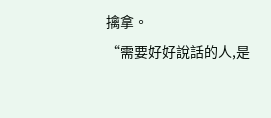擒拿。
“需要好好說話的人,是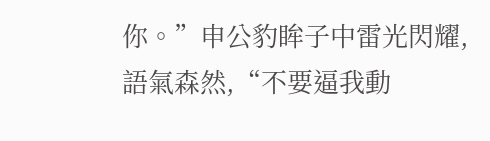你。”申公豹眸子中雷光閃耀,語氣森然,“不要逼我動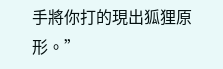手將你打的現出狐狸原形。”